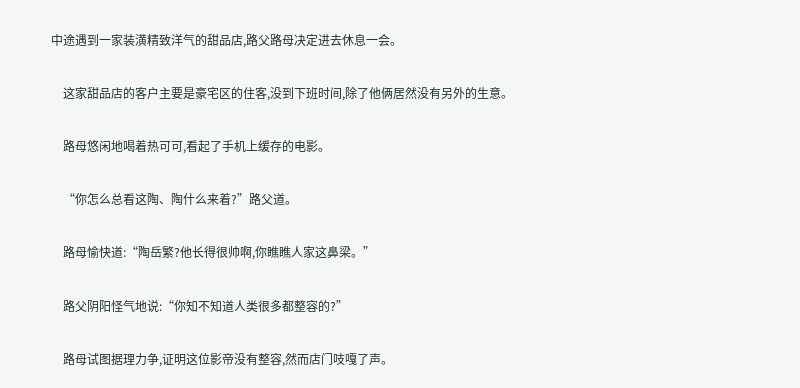中途遇到一家装潢精致洋气的甜品店,路父路母决定进去休息一会。

    这家甜品店的客户主要是豪宅区的住客,没到下班时间,除了他俩居然没有另外的生意。

    路母悠闲地喝着热可可,看起了手机上缓存的电影。

    “你怎么总看这陶、陶什么来着?”路父道。

    路母愉快道:“陶岳繁?他长得很帅啊,你瞧瞧人家这鼻梁。”

    路父阴阳怪气地说:“你知不知道人类很多都整容的?”

    路母试图据理力争,证明这位影帝没有整容,然而店门吱嘎了声。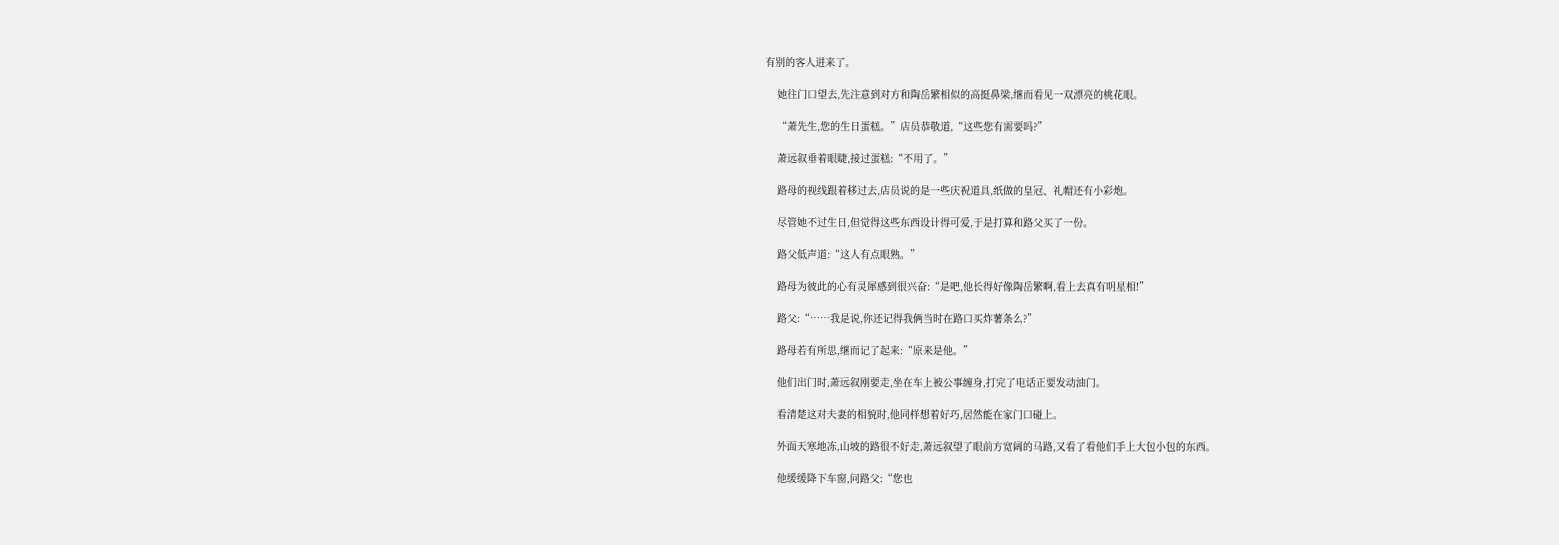有别的客人进来了。

    她往门口望去,先注意到对方和陶岳繁相似的高挺鼻梁,继而看见一双漂亮的桃花眼。

    “萧先生,您的生日蛋糕。”店员恭敬道,“这些您有需要吗?”

    萧远叙垂着眼睫,接过蛋糕:“不用了。”

    路母的视线跟着移过去,店员说的是一些庆祝道具,纸做的皇冠、礼帽还有小彩炮。

    尽管她不过生日,但觉得这些东西设计得可爱,于是打算和路父买了一份。

    路父低声道:“这人有点眼熟。”

    路母为彼此的心有灵犀感到很兴奋:“是吧,他长得好像陶岳繁啊,看上去真有明星相!”

    路父:“……我是说,你还记得我俩当时在路口买炸薯条么?”

    路母若有所思,继而记了起来:“原来是他。”

    他们出门时,萧远叙刚要走,坐在车上被公事缠身,打完了电话正要发动油门。

    看清楚这对夫妻的相貌时,他同样想着好巧,居然能在家门口碰上。

    外面天寒地冻,山坡的路很不好走,萧远叙望了眼前方宽阔的马路,又看了看他们手上大包小包的东西。

    他缓缓降下车窗,问路父:“您也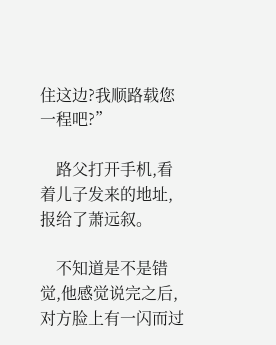住这边?我顺路载您一程吧?”

    路父打开手机,看着儿子发来的地址,报给了萧远叙。

    不知道是不是错觉,他感觉说完之后,对方脸上有一闪而过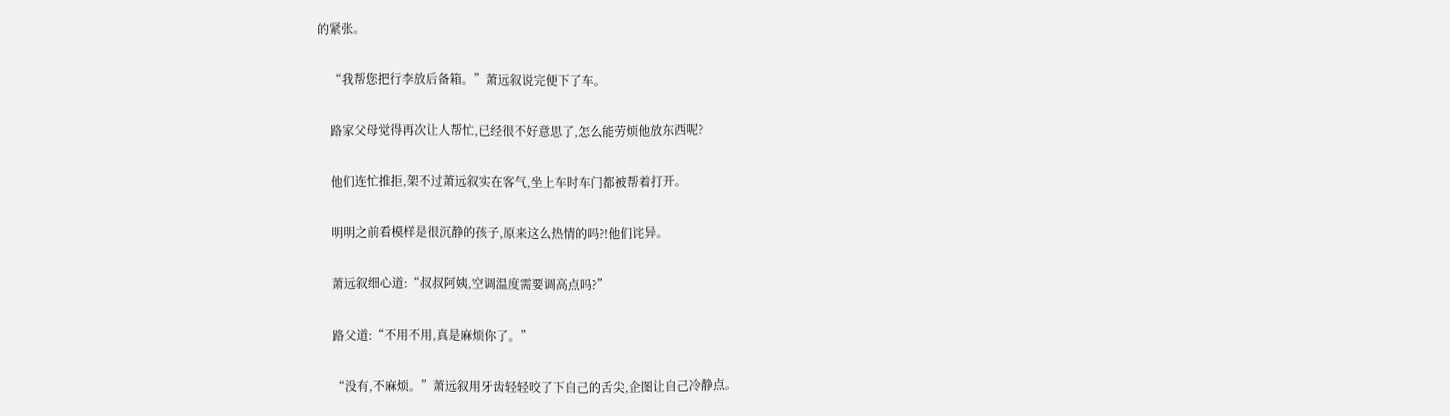的紧张。

    “我帮您把行李放后备箱。”萧远叙说完便下了车。

    路家父母觉得再次让人帮忙,已经很不好意思了,怎么能劳烦他放东西呢?

    他们连忙推拒,架不过萧远叙实在客气,坐上车时车门都被帮着打开。

    明明之前看模样是很沉静的孩子,原来这么热情的吗?!他们诧异。

    萧远叙细心道:“叔叔阿姨,空调温度需要调高点吗?”

    路父道:“不用不用,真是麻烦你了。”

    “没有,不麻烦。”萧远叙用牙齿轻轻咬了下自己的舌尖,企图让自己冷静点。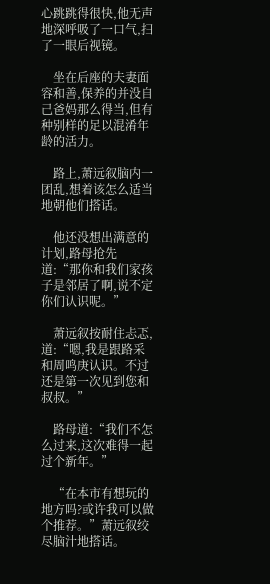心跳跳得很快,他无声地深呼吸了一口气,扫了一眼后视镜。

    坐在后座的夫妻面容和善,保养的并没自己爸妈那么得当,但有种别样的足以混淆年龄的活力。

    路上,萧远叙脑内一团乱,想着该怎么适当地朝他们搭话。

    他还没想出满意的计划,路母抢先道:“那你和我们家孩子是邻居了啊,说不定你们认识呢。”

    萧远叙按耐住忐忑,道:“嗯,我是跟路采和周鸣庚认识。不过还是第一次见到您和叔叔。”

    路母道:“我们不怎么过来,这次难得一起过个新年。”

    “在本市有想玩的地方吗?或许我可以做个推荐。”萧远叙绞尽脑汁地搭话。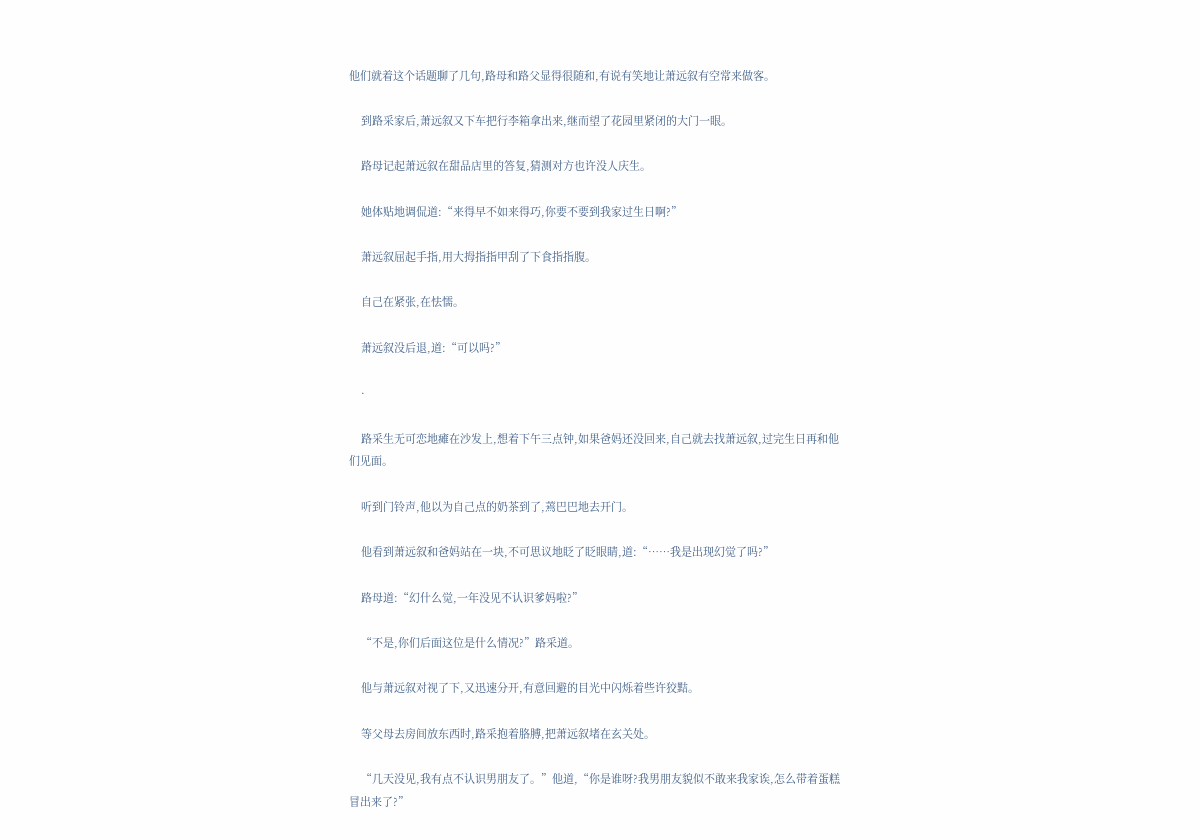他们就着这个话题聊了几句,路母和路父显得很随和,有说有笑地让萧远叙有空常来做客。

    到路采家后,萧远叙又下车把行李箱拿出来,继而望了花园里紧闭的大门一眼。

    路母记起萧远叙在甜品店里的答复,猜测对方也许没人庆生。

    她体贴地调侃道:“来得早不如来得巧,你要不要到我家过生日啊?”

    萧远叙屈起手指,用大拇指指甲刮了下食指指腹。

    自己在紧张,在怯懦。

    萧远叙没后退,道:“可以吗?”

    ·

    路采生无可恋地瘫在沙发上,想着下午三点钟,如果爸妈还没回来,自己就去找萧远叙,过完生日再和他们见面。

    听到门铃声,他以为自己点的奶茶到了,蔫巴巴地去开门。

    他看到萧远叙和爸妈站在一块,不可思议地眨了眨眼睛,道:“……我是出现幻觉了吗?”

    路母道:“幻什么觉,一年没见不认识爹妈啦?”

    “不是,你们后面这位是什么情况?”路采道。

    他与萧远叙对视了下,又迅速分开,有意回避的目光中闪烁着些许狡黠。

    等父母去房间放东西时,路采抱着胳膊,把萧远叙堵在玄关处。

    “几天没见,我有点不认识男朋友了。”他道,“你是谁呀?我男朋友貌似不敢来我家诶,怎么带着蛋糕冒出来了?”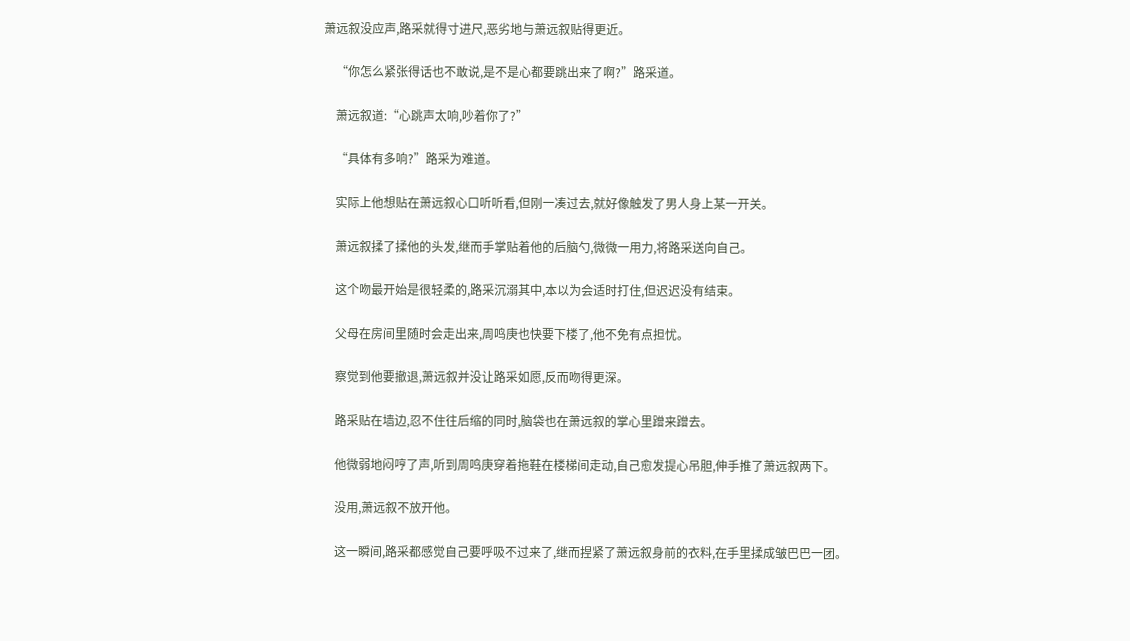萧远叙没应声,路采就得寸进尺,恶劣地与萧远叙贴得更近。

    “你怎么紧张得话也不敢说,是不是心都要跳出来了啊?”路采道。

    萧远叙道:“心跳声太响,吵着你了?”

    “具体有多响?”路采为难道。

    实际上他想贴在萧远叙心口听听看,但刚一凑过去,就好像触发了男人身上某一开关。

    萧远叙揉了揉他的头发,继而手掌贴着他的后脑勺,微微一用力,将路采送向自己。

    这个吻最开始是很轻柔的,路采沉溺其中,本以为会适时打住,但迟迟没有结束。

    父母在房间里随时会走出来,周鸣庚也快要下楼了,他不免有点担忧。

    察觉到他要撤退,萧远叙并没让路采如愿,反而吻得更深。

    路采贴在墙边,忍不住往后缩的同时,脑袋也在萧远叙的掌心里蹭来蹭去。

    他微弱地闷哼了声,听到周鸣庚穿着拖鞋在楼梯间走动,自己愈发提心吊胆,伸手推了萧远叙两下。

    没用,萧远叙不放开他。

    这一瞬间,路采都感觉自己要呼吸不过来了,继而捏紧了萧远叙身前的衣料,在手里揉成皱巴巴一团。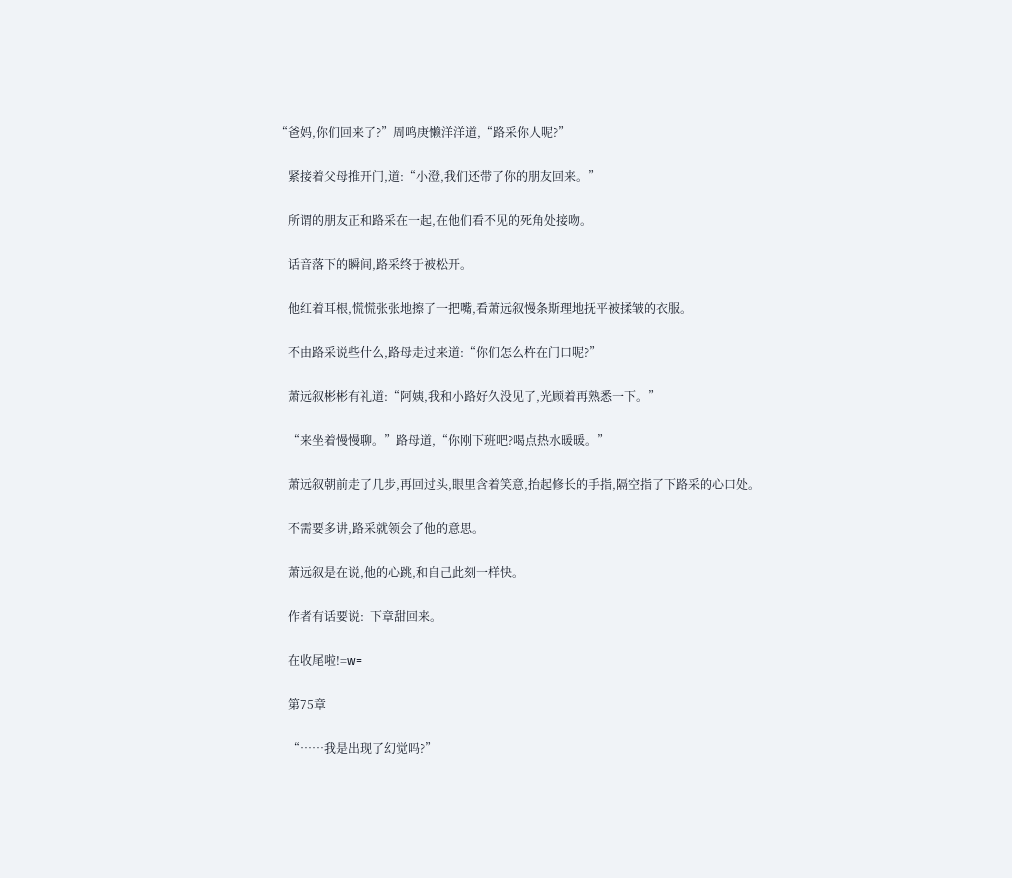“爸妈,你们回来了?”周鸣庚懒洋洋道,“路采你人呢?”

    紧接着父母推开门,道:“小澄,我们还带了你的朋友回来。”

    所谓的朋友正和路采在一起,在他们看不见的死角处接吻。

    话音落下的瞬间,路采终于被松开。

    他红着耳根,慌慌张张地擦了一把嘴,看萧远叙慢条斯理地抚平被揉皱的衣服。

    不由路采说些什么,路母走过来道:“你们怎么杵在门口呢?”

    萧远叙彬彬有礼道:“阿姨,我和小路好久没见了,光顾着再熟悉一下。”

    “来坐着慢慢聊。”路母道,“你刚下班吧?喝点热水暖暖。”

    萧远叙朝前走了几步,再回过头,眼里含着笑意,抬起修长的手指,隔空指了下路采的心口处。

    不需要多讲,路采就领会了他的意思。

    萧远叙是在说,他的心跳,和自己此刻一样快。

    作者有话要说:  下章甜回来。

    在收尾啦!=w=

    第75章

    “……我是出现了幻觉吗?”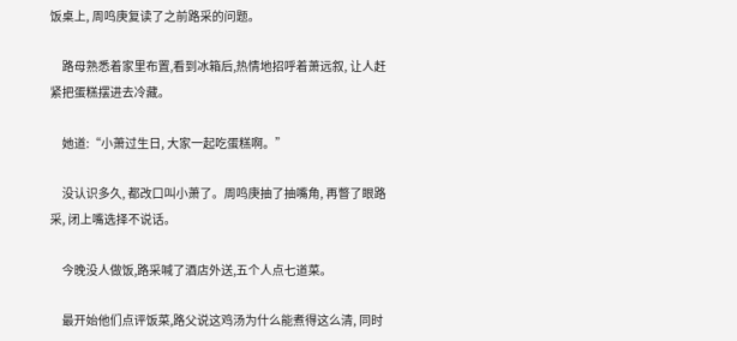饭桌上, 周鸣庚复读了之前路采的问题。

    路母熟悉着家里布置,看到冰箱后,热情地招呼着萧远叙, 让人赶紧把蛋糕摆进去冷藏。

    她道:“小萧过生日, 大家一起吃蛋糕啊。”

    没认识多久, 都改口叫小萧了。周鸣庚抽了抽嘴角, 再瞥了眼路采, 闭上嘴选择不说话。

    今晚没人做饭,路采喊了酒店外送,五个人点七道菜。

    最开始他们点评饭菜,路父说这鸡汤为什么能煮得这么清, 同时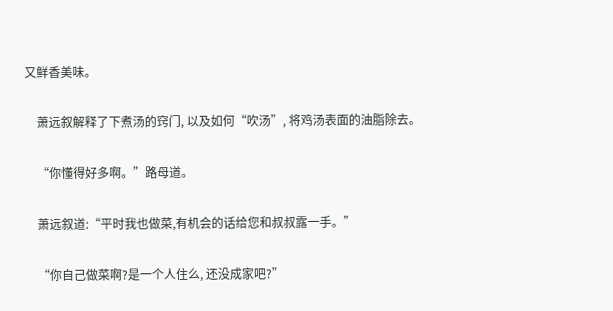又鲜香美味。

    萧远叙解释了下煮汤的窍门, 以及如何“吹汤”, 将鸡汤表面的油脂除去。

    “你懂得好多啊。”路母道。

    萧远叙道:“平时我也做菜,有机会的话给您和叔叔露一手。”

    “你自己做菜啊?是一个人住么, 还没成家吧?”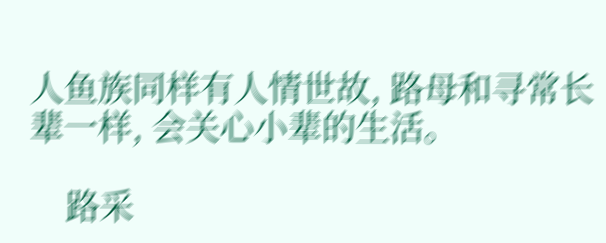人鱼族同样有人情世故, 路母和寻常长辈一样, 会关心小辈的生活。

    路采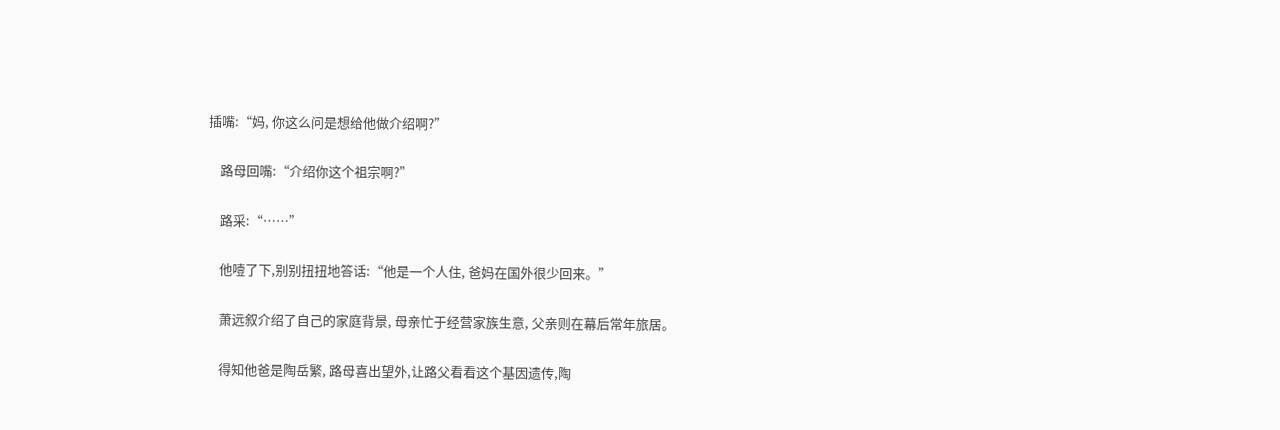插嘴:“妈, 你这么问是想给他做介绍啊?”

    路母回嘴:“介绍你这个祖宗啊?”

    路采:“……”

    他噎了下,别别扭扭地答话:“他是一个人住, 爸妈在国外很少回来。”

    萧远叙介绍了自己的家庭背景, 母亲忙于经营家族生意, 父亲则在幕后常年旅居。

    得知他爸是陶岳繁, 路母喜出望外,让路父看看这个基因遗传,陶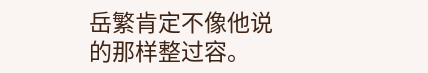岳繁肯定不像他说的那样整过容。